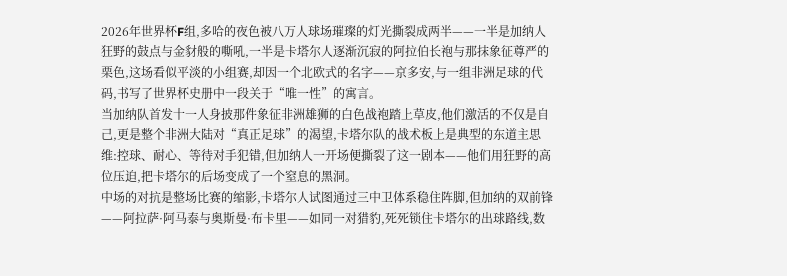2026年世界杯F组,多哈的夜色被八万人球场璀璨的灯光撕裂成两半——一半是加纳人狂野的鼓点与金豺般的嘶吼,一半是卡塔尔人逐渐沉寂的阿拉伯长袍与那抹象征尊严的栗色,这场看似平淡的小组赛,却因一个北欧式的名字——京多安,与一组非洲足球的代码,书写了世界杯史册中一段关于“唯一性”的寓言。
当加纳队首发十一人身披那件象征非洲雄狮的白色战袍踏上草皮,他们激活的不仅是自己,更是整个非洲大陆对“真正足球”的渴望,卡塔尔队的战术板上是典型的东道主思维:控球、耐心、等待对手犯错,但加纳人一开场便撕裂了这一剧本——他们用狂野的高位压迫,把卡塔尔的后场变成了一个窒息的黑洞。
中场的对抗是整场比赛的缩影,卡塔尔人试图通过三中卫体系稳住阵脚,但加纳的双前锋——阿拉萨·阿马泰与奥斯曼·布卡里——如同一对猎豹,死死锁住卡塔尔的出球路线,数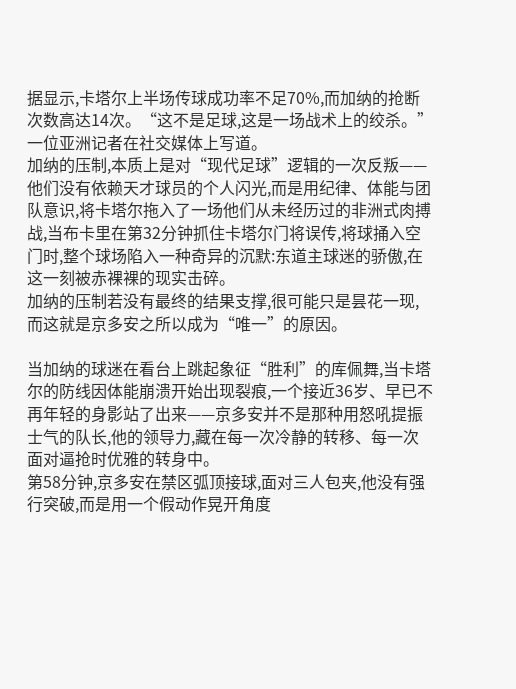据显示,卡塔尔上半场传球成功率不足70%,而加纳的抢断次数高达14次。“这不是足球,这是一场战术上的绞杀。” 一位亚洲记者在社交媒体上写道。
加纳的压制,本质上是对“现代足球”逻辑的一次反叛——他们没有依赖天才球员的个人闪光,而是用纪律、体能与团队意识,将卡塔尔拖入了一场他们从未经历过的非洲式肉搏战,当布卡里在第32分钟抓住卡塔尔门将误传,将球捅入空门时,整个球场陷入一种奇异的沉默:东道主球迷的骄傲,在这一刻被赤裸裸的现实击碎。
加纳的压制若没有最终的结果支撑,很可能只是昙花一现,而这就是京多安之所以成为“唯一”的原因。

当加纳的球迷在看台上跳起象征“胜利”的库佩舞,当卡塔尔的防线因体能崩溃开始出现裂痕,一个接近36岁、早已不再年轻的身影站了出来——京多安并不是那种用怒吼提振士气的队长,他的领导力,藏在每一次冷静的转移、每一次面对逼抢时优雅的转身中。
第58分钟,京多安在禁区弧顶接球,面对三人包夹,他没有强行突破,而是用一个假动作晃开角度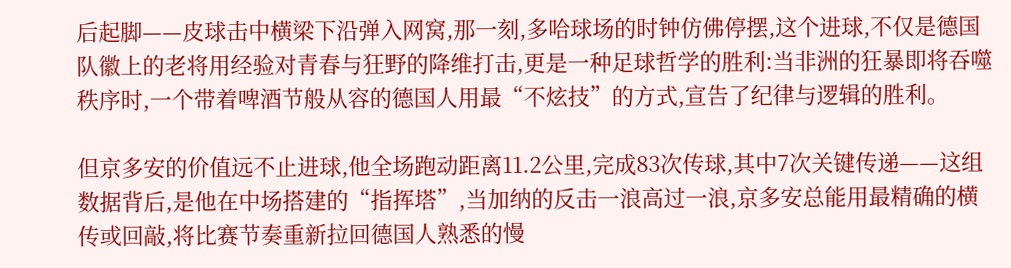后起脚——皮球击中横梁下沿弹入网窝,那一刻,多哈球场的时钟仿佛停摆,这个进球,不仅是德国队徽上的老将用经验对青春与狂野的降维打击,更是一种足球哲学的胜利:当非洲的狂暴即将吞噬秩序时,一个带着啤酒节般从容的德国人用最“不炫技”的方式,宣告了纪律与逻辑的胜利。

但京多安的价值远不止进球,他全场跑动距离11.2公里,完成83次传球,其中7次关键传递——这组数据背后,是他在中场搭建的“指挥塔”,当加纳的反击一浪高过一浪,京多安总能用最精确的横传或回敲,将比赛节奏重新拉回德国人熟悉的慢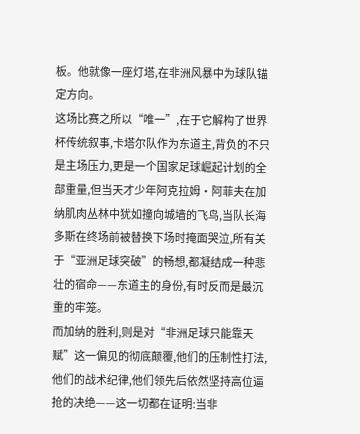板。他就像一座灯塔,在非洲风暴中为球队锚定方向。
这场比赛之所以“唯一”,在于它解构了世界杯传统叙事,卡塔尔队作为东道主,背负的不只是主场压力,更是一个国家足球崛起计划的全部重量,但当天才少年阿克拉姆·阿菲夫在加纳肌肉丛林中犹如撞向城墙的飞鸟,当队长海多斯在终场前被替换下场时掩面哭泣,所有关于“亚洲足球突破”的畅想,都凝结成一种悲壮的宿命——东道主的身份,有时反而是最沉重的牢笼。
而加纳的胜利,则是对“非洲足球只能靠天赋”这一偏见的彻底颠覆,他们的压制性打法,他们的战术纪律,他们领先后依然坚持高位逼抢的决绝——这一切都在证明:当非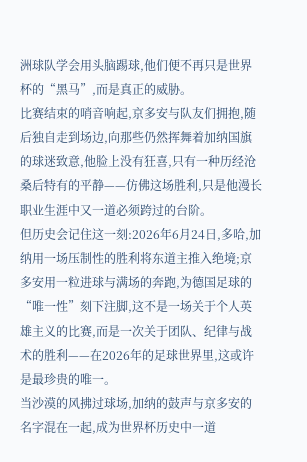洲球队学会用头脑踢球,他们便不再只是世界杯的“黑马”,而是真正的威胁。
比赛结束的哨音响起,京多安与队友们拥抱,随后独自走到场边,向那些仍然挥舞着加纳国旗的球迷致意,他脸上没有狂喜,只有一种历经沧桑后特有的平静——仿佛这场胜利,只是他漫长职业生涯中又一道必须跨过的台阶。
但历史会记住这一刻:2026年6月24日,多哈,加纳用一场压制性的胜利将东道主推入绝境;京多安用一粒进球与满场的奔跑,为德国足球的“唯一性”刻下注脚,这不是一场关于个人英雄主义的比赛,而是一次关于团队、纪律与战术的胜利——在2026年的足球世界里,这或许是最珍贵的唯一。
当沙漠的风拂过球场,加纳的鼓声与京多安的名字混在一起,成为世界杯历史中一道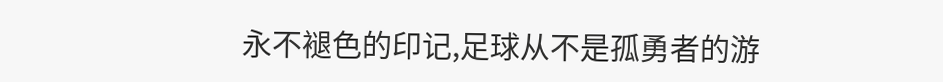永不褪色的印记,足球从不是孤勇者的游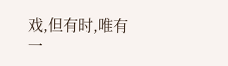戏,但有时,唯有一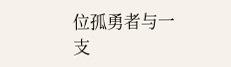位孤勇者与一支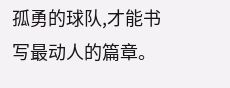孤勇的球队,才能书写最动人的篇章。